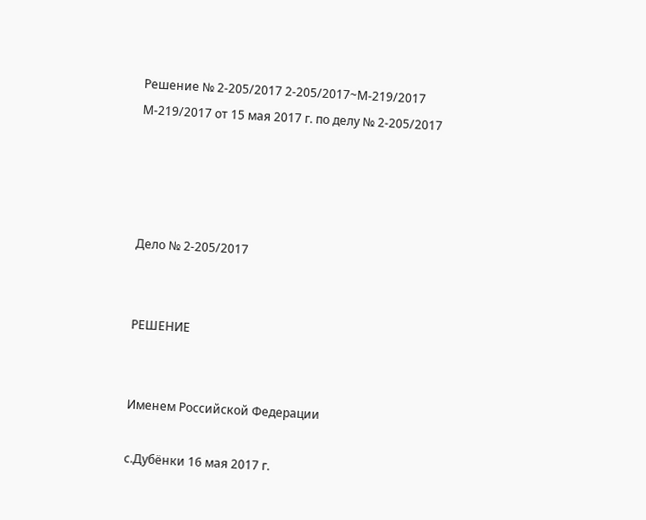Решение № 2-205/2017 2-205/2017~М-219/2017 М-219/2017 от 15 мая 2017 г. по делу № 2-205/2017




Дело № 2-205/2017


РЕШЕНИЕ


Именем Российской Федерации

с.Дубёнки 16 мая 2017 г.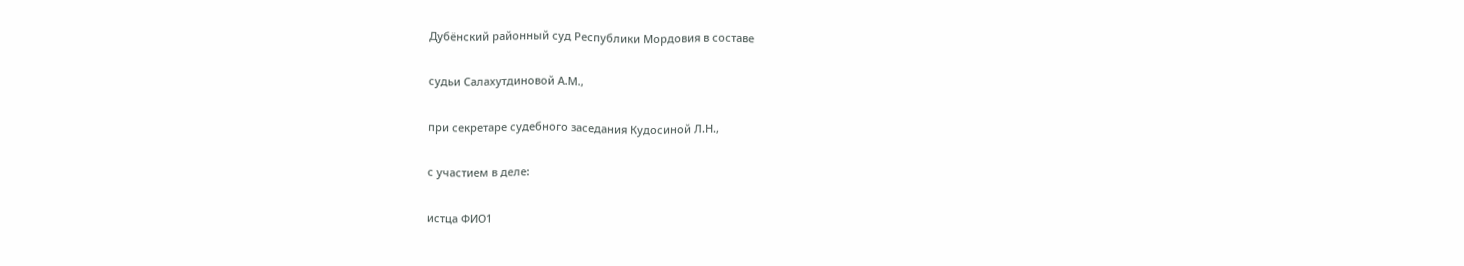Дубёнский районный суд Республики Мордовия в составе

судьи Салахутдиновой А.М.,

при секретаре судебного заседания Кудосиной Л.Н.,

с участием в деле:

истца ФИО1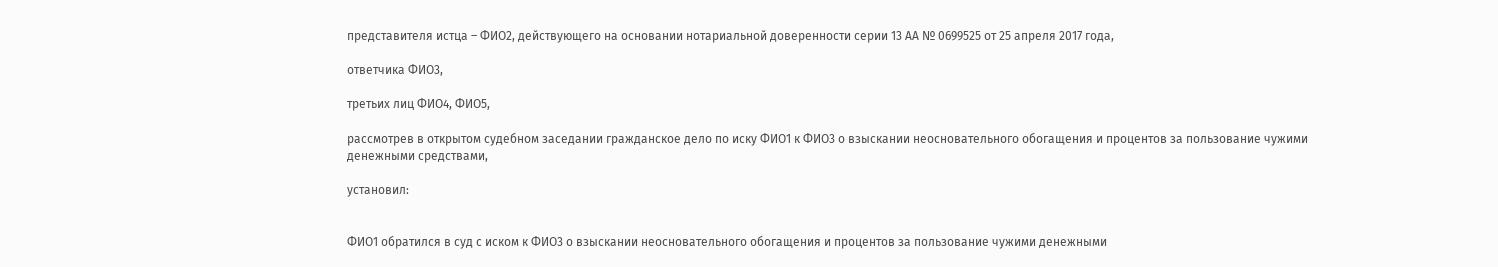представителя истца – ФИО2, действующего на основании нотариальной доверенности серии 13 АА № 0699525 от 25 апреля 2017 года,

ответчика ФИО3,

третьих лиц ФИО4, ФИО5,

рассмотрев в открытом судебном заседании гражданское дело по иску ФИО1 к ФИО3 о взыскании неосновательного обогащения и процентов за пользование чужими денежными средствами,

установил:


ФИО1 обратился в суд с иском к ФИО3 о взыскании неосновательного обогащения и процентов за пользование чужими денежными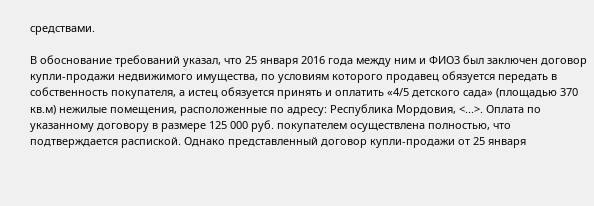средствами.

В обоснование требований указал, что 25 января 2016 года между ним и ФИО3 был заключен договор купли-продажи недвижимого имущества, по условиям которого продавец обязуется передать в собственность покупателя, а истец обязуется принять и оплатить «4/5 детского сада» (площадью 370 кв.м) нежилые помещения, расположенные по адресу: Республика Мордовия, <...>. Оплата по указанному договору в размере 125 000 руб. покупателем осуществлена полностью, что подтверждается распиской. Однако представленный договор купли-продажи от 25 января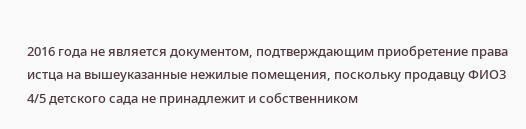2016 года не является документом, подтверждающим приобретение права истца на вышеуказанные нежилые помещения, поскольку продавцу ФИО3 4/5 детского сада не принадлежит и собственником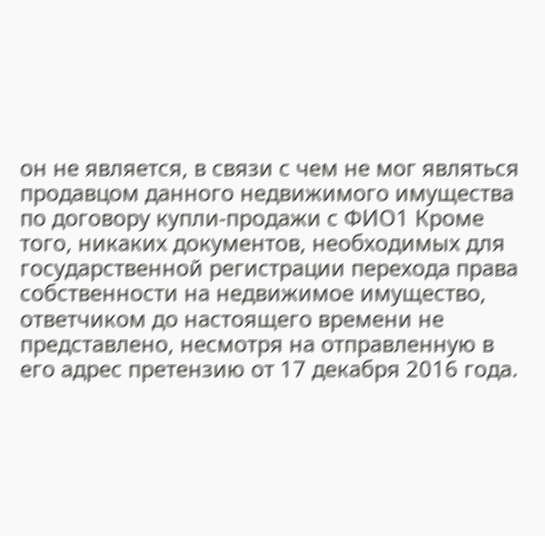он не является, в связи с чем не мог являться продавцом данного недвижимого имущества по договору купли-продажи с ФИО1 Кроме того, никаких документов, необходимых для государственной регистрации перехода права собственности на недвижимое имущество, ответчиком до настоящего времени не представлено, несмотря на отправленную в его адрес претензию от 17 декабря 2016 года.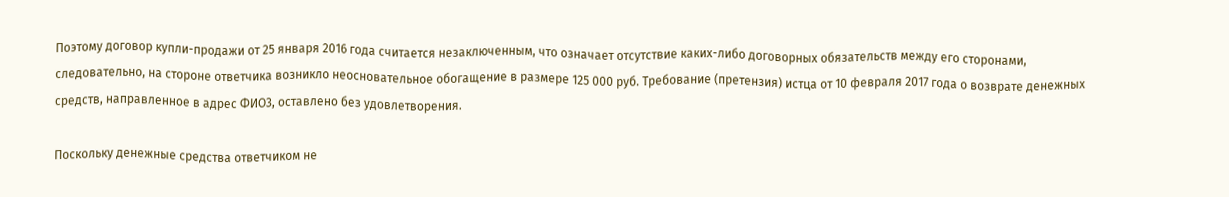Поэтому договор купли-продажи от 25 января 2016 года считается незаключенным, что означает отсутствие каких-либо договорных обязательств между его сторонами, следовательно, на стороне ответчика возникло неосновательное обогащение в размере 125 000 руб. Требование (претензия) истца от 10 февраля 2017 года о возврате денежных средств, направленное в адрес ФИО3, оставлено без удовлетворения.

Поскольку денежные средства ответчиком не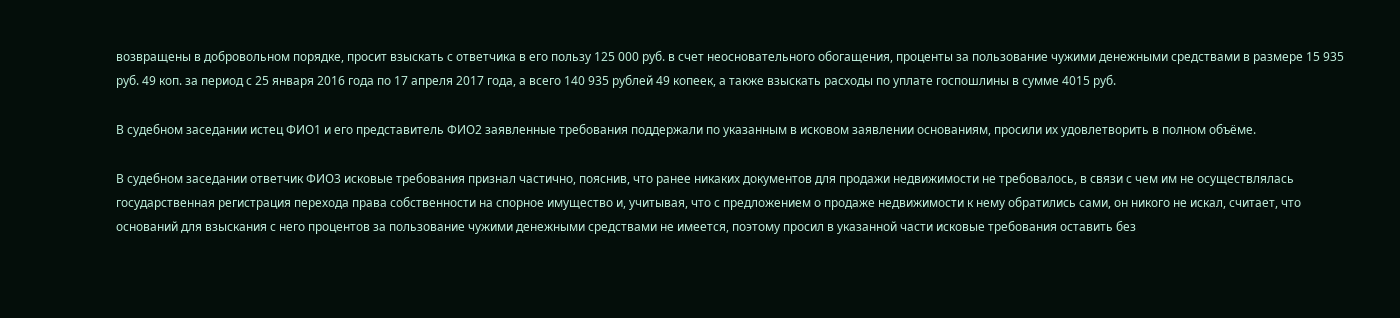возвращены в добровольном порядке, просит взыскать с ответчика в его пользу 125 000 руб. в счет неосновательного обогащения, проценты за пользование чужими денежными средствами в размере 15 935 руб. 49 коп. за период с 25 января 2016 года по 17 апреля 2017 года, а всего 140 935 рублей 49 копеек, а также взыскать расходы по уплате госпошлины в сумме 4015 руб.

В судебном заседании истец ФИО1 и его представитель ФИО2 заявленные требования поддержали по указанным в исковом заявлении основаниям, просили их удовлетворить в полном объёме.

В судебном заседании ответчик ФИО3 исковые требования признал частично, пояснив, что ранее никаких документов для продажи недвижимости не требовалось, в связи с чем им не осуществлялась государственная регистрация перехода права собственности на спорное имущество и, учитывая, что с предложением о продаже недвижимости к нему обратились сами, он никого не искал, считает, что оснований для взыскания с него процентов за пользование чужими денежными средствами не имеется, поэтому просил в указанной части исковые требования оставить без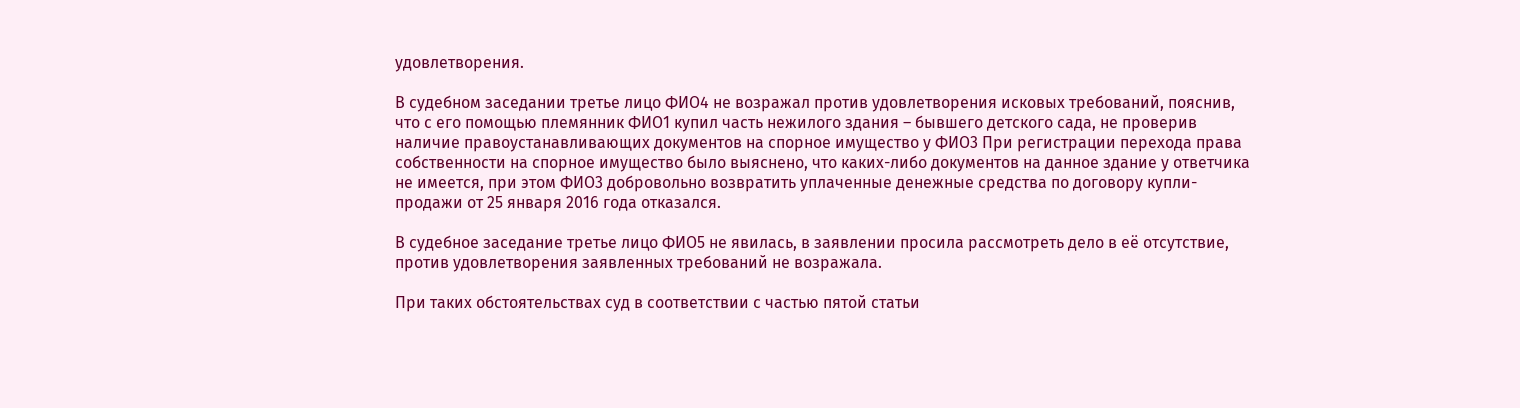удовлетворения.

В судебном заседании третье лицо ФИО4 не возражал против удовлетворения исковых требований, пояснив, что с его помощью племянник ФИО1 купил часть нежилого здания – бывшего детского сада, не проверив наличие правоустанавливающих документов на спорное имущество у ФИО3 При регистрации перехода права собственности на спорное имущество было выяснено, что каких-либо документов на данное здание у ответчика не имеется, при этом ФИО3 добровольно возвратить уплаченные денежные средства по договору купли-продажи от 25 января 2016 года отказался.

В судебное заседание третье лицо ФИО5 не явилась, в заявлении просила рассмотреть дело в её отсутствие, против удовлетворения заявленных требований не возражала.

При таких обстоятельствах суд в соответствии с частью пятой статьи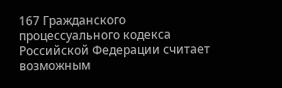167 Гражданского процессуального кодекса Российской Федерации считает возможным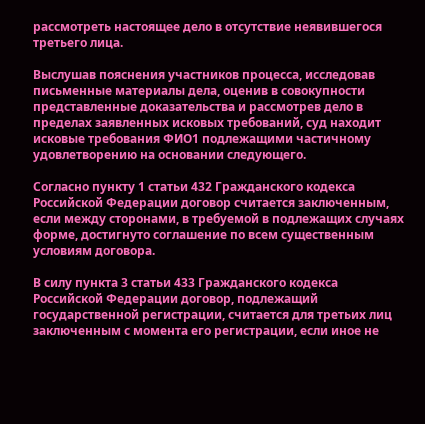рассмотреть настоящее дело в отсутствие неявившегося третьего лица.

Выслушав пояснения участников процесса, исследовав письменные материалы дела, оценив в совокупности представленные доказательства и рассмотрев дело в пределах заявленных исковых требований, суд находит исковые требования ФИО1 подлежащими частичному удовлетворению на основании следующего.

Согласно пункту 1 статьи 432 Гражданского кодекса Российской Федерации договор считается заключенным, если между сторонами, в требуемой в подлежащих случаях форме, достигнуто соглашение по всем существенным условиям договора.

В силу пункта 3 статьи 433 Гражданского кодекса Российской Федерации договор, подлежащий государственной регистрации, считается для третьих лиц заключенным с момента его регистрации, если иное не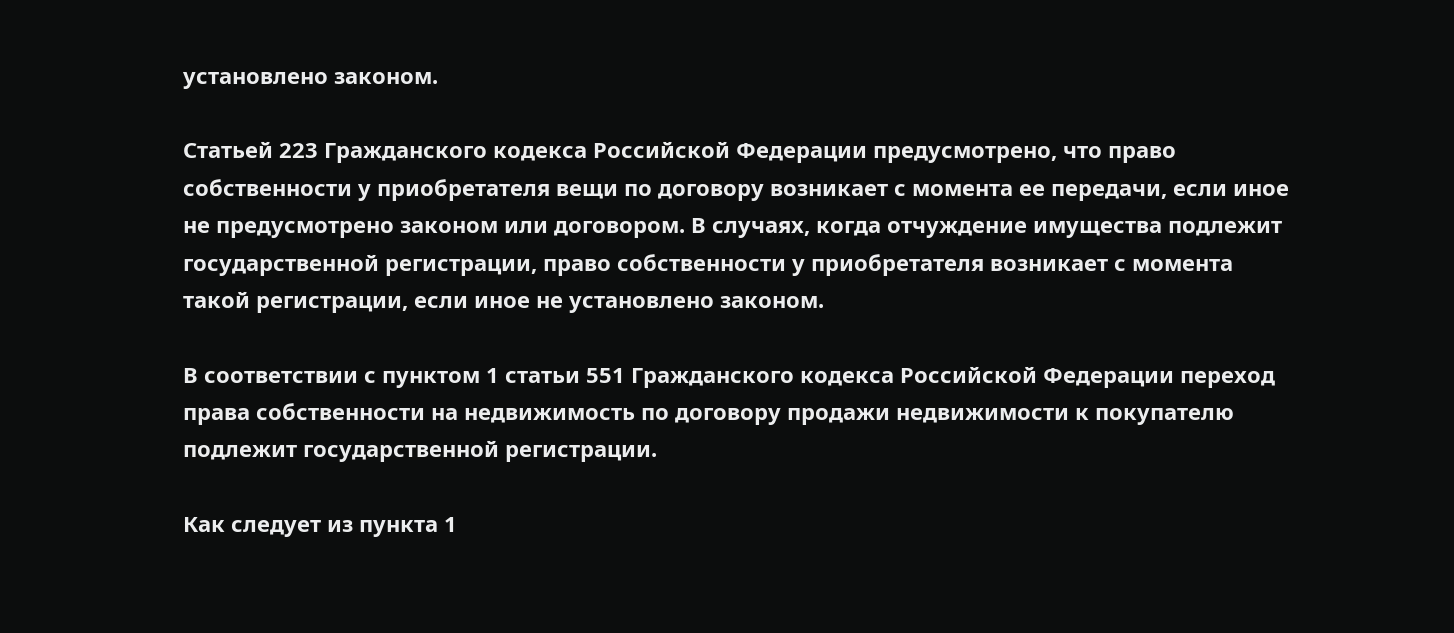установлено законом.

Статьей 223 Гражданского кодекса Российской Федерации предусмотрено, что право собственности у приобретателя вещи по договору возникает с момента ее передачи, если иное не предусмотрено законом или договором. В случаях, когда отчуждение имущества подлежит государственной регистрации, право собственности у приобретателя возникает с момента такой регистрации, если иное не установлено законом.

В соответствии с пунктом 1 статьи 551 Гражданского кодекса Российской Федерации переход права собственности на недвижимость по договору продажи недвижимости к покупателю подлежит государственной регистрации.

Как следует из пункта 1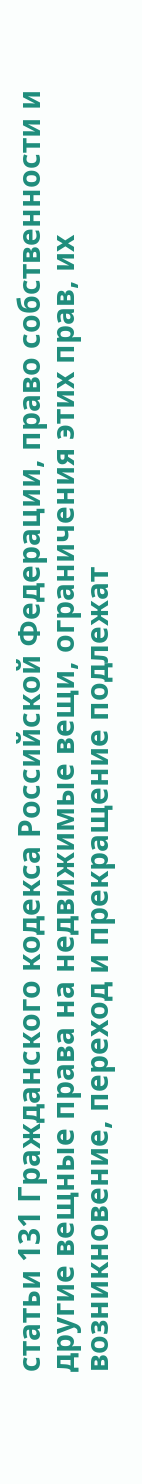статьи 131 Гражданского кодекса Российской Федерации, право собственности и другие вещные права на недвижимые вещи, ограничения этих прав, их возникновение, переход и прекращение подлежат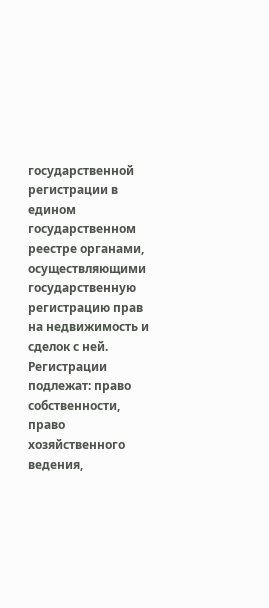государственной регистрации в едином государственном реестре органами, осуществляющими государственную регистрацию прав на недвижимость и сделок с ней. Регистрации подлежат: право собственности, право хозяйственного ведения,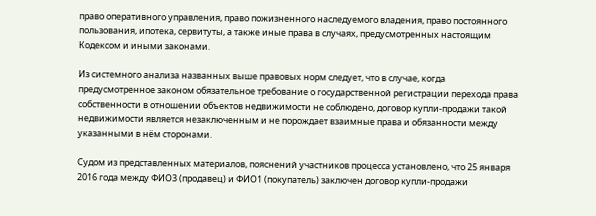право оперативного управления, право пожизненного наследуемого владения, право постоянного пользования, ипотека, сервитуты, а также иные права в случаях, предусмотренных настоящим Кодексом и иными законами.

Из системного анализа названных выше правовых норм следует, что в случае, когда предусмотренное законом обязательное требование о государственной регистрации перехода права собственности в отношении объектов недвижимости не соблюдено, договор купли-продажи такой недвижимости является незаключенным и не порождает взаимные права и обязанности между указанными в нём сторонами.

Судом из представленных материалов, пояснений участников процесса установлено, что 25 января 2016 года между ФИО3 (продавец) и ФИО1 (покупатель) заключен договор купли-продажи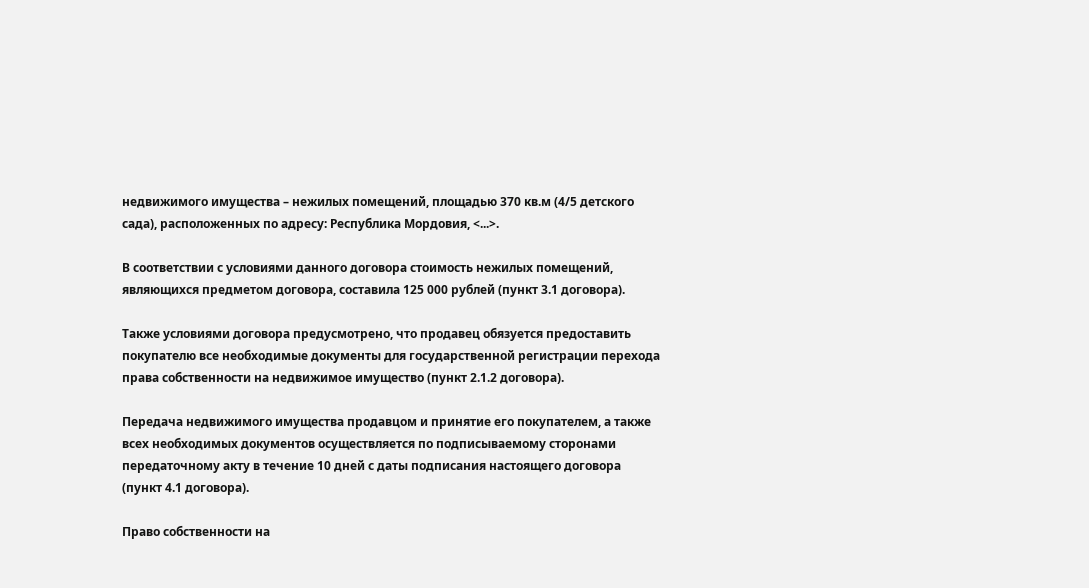недвижимого имущества – нежилых помещений, площадью 370 кв.м (4/5 детского сада), расположенных по адресу: Республика Мордовия, <...>.

В соответствии с условиями данного договора стоимость нежилых помещений, являющихся предметом договора, составила 125 000 рублей (пункт 3.1 договора).

Также условиями договора предусмотрено, что продавец обязуется предоставить покупателю все необходимые документы для государственной регистрации перехода права собственности на недвижимое имущество (пункт 2.1.2 договора).

Передача недвижимого имущества продавцом и принятие его покупателем, а также всех необходимых документов осуществляется по подписываемому сторонами передаточному акту в течение 10 дней с даты подписания настоящего договора (пункт 4.1 договора).

Право собственности на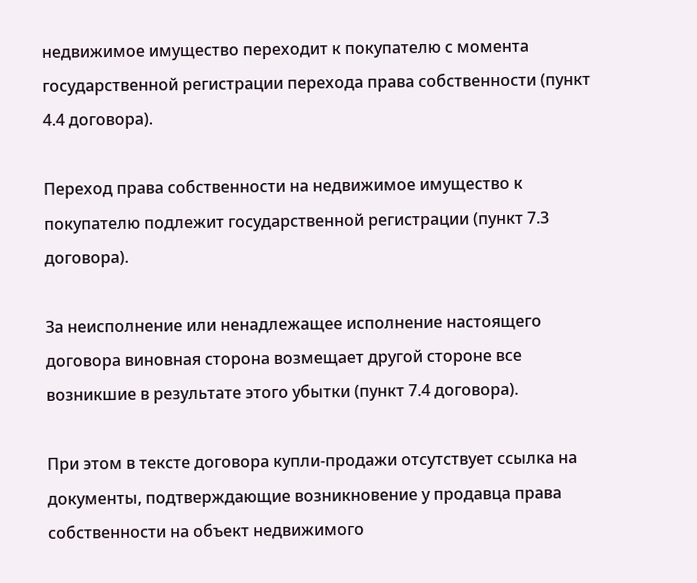недвижимое имущество переходит к покупателю с момента государственной регистрации перехода права собственности (пункт 4.4 договора).

Переход права собственности на недвижимое имущество к покупателю подлежит государственной регистрации (пункт 7.3 договора).

За неисполнение или ненадлежащее исполнение настоящего договора виновная сторона возмещает другой стороне все возникшие в результате этого убытки (пункт 7.4 договора).

При этом в тексте договора купли-продажи отсутствует ссылка на документы, подтверждающие возникновение у продавца права собственности на объект недвижимого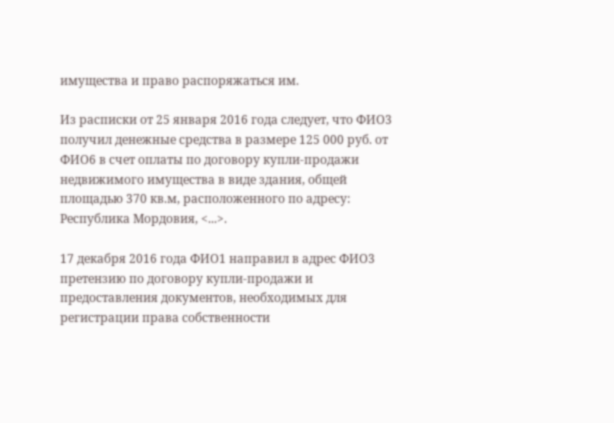имущества и право распоряжаться им.

Из расписки от 25 января 2016 года следует, что ФИО3 получил денежные средства в размере 125 000 руб. от ФИО6 в счет оплаты по договору купли-продажи недвижимого имущества в виде здания, общей площадью 370 кв.м, расположенного по адресу: Республика Мордовия, <...>.

17 декабря 2016 года ФИО1 направил в адрес ФИО3 претензию по договору купли-продажи и предоставления документов, необходимых для регистрации права собственности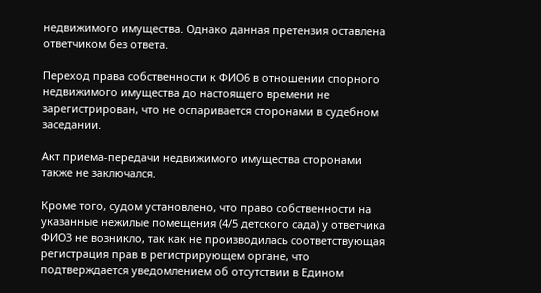недвижимого имущества. Однако данная претензия оставлена ответчиком без ответа.

Переход права собственности к ФИО6 в отношении спорного недвижимого имущества до настоящего времени не зарегистрирован, что не оспаривается сторонами в судебном заседании.

Акт приема-передачи недвижимого имущества сторонами также не заключался.

Кроме того, судом установлено, что право собственности на указанные нежилые помещения (4/5 детского сада) у ответчика ФИО3 не возникло, так как не производилась соответствующая регистрация прав в регистрирующем органе, что подтверждается уведомлением об отсутствии в Едином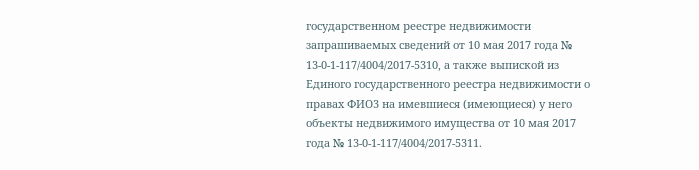государственном реестре недвижимости запрашиваемых сведений от 10 мая 2017 года № 13-0-1-117/4004/2017-5310, а также выпиской из Единого государственного реестра недвижимости о правах ФИО3 на имевшиеся (имеющиеся) у него объекты недвижимого имущества от 10 мая 2017 года № 13-0-1-117/4004/2017-5311.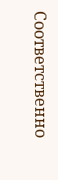Соответственно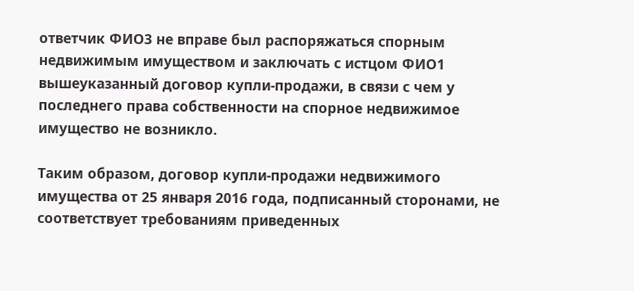ответчик ФИО3 не вправе был распоряжаться спорным недвижимым имуществом и заключать с истцом ФИО1 вышеуказанный договор купли-продажи, в связи с чем у последнего права собственности на спорное недвижимое имущество не возникло.

Таким образом, договор купли-продажи недвижимого имущества от 25 января 2016 года, подписанный сторонами, не соответствует требованиям приведенных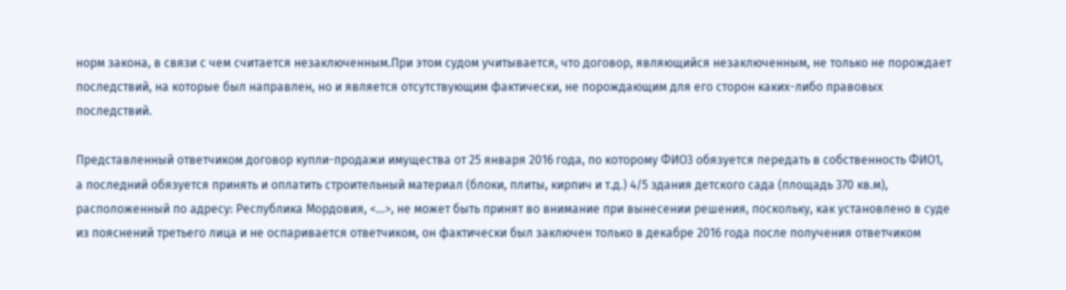норм закона, в связи с чем считается незаключенным.При этом судом учитывается, что договор, являющийся незаключенным, не только не порождает последствий, на которые был направлен, но и является отсутствующим фактически, не порождающим для его сторон каких-либо правовых последствий.

Представленный ответчиком договор купли-продажи имущества от 25 января 2016 года, по которому ФИО3 обязуется передать в собственность ФИО1, а последний обязуется принять и оплатить строительный материал (блоки, плиты, кирпич и т.д.) 4/5 здания детского сада (площадь 370 кв.м), расположенный по адресу: Республика Мордовия, <...>, не может быть принят во внимание при вынесении решения, поскольку, как установлено в суде из пояснений третьего лица и не оспаривается ответчиком, он фактически был заключен только в декабре 2016 года после получения ответчиком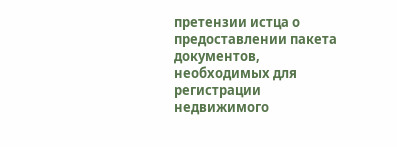претензии истца о предоставлении пакета документов, необходимых для регистрации недвижимого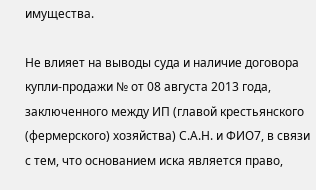имущества.

Не влияет на выводы суда и наличие договора купли-продажи № от 08 августа 2013 года, заключенного между ИП (главой крестьянского (фермерского) хозяйства) С.А.Н. и ФИО7, в связи с тем, что основанием иска является право,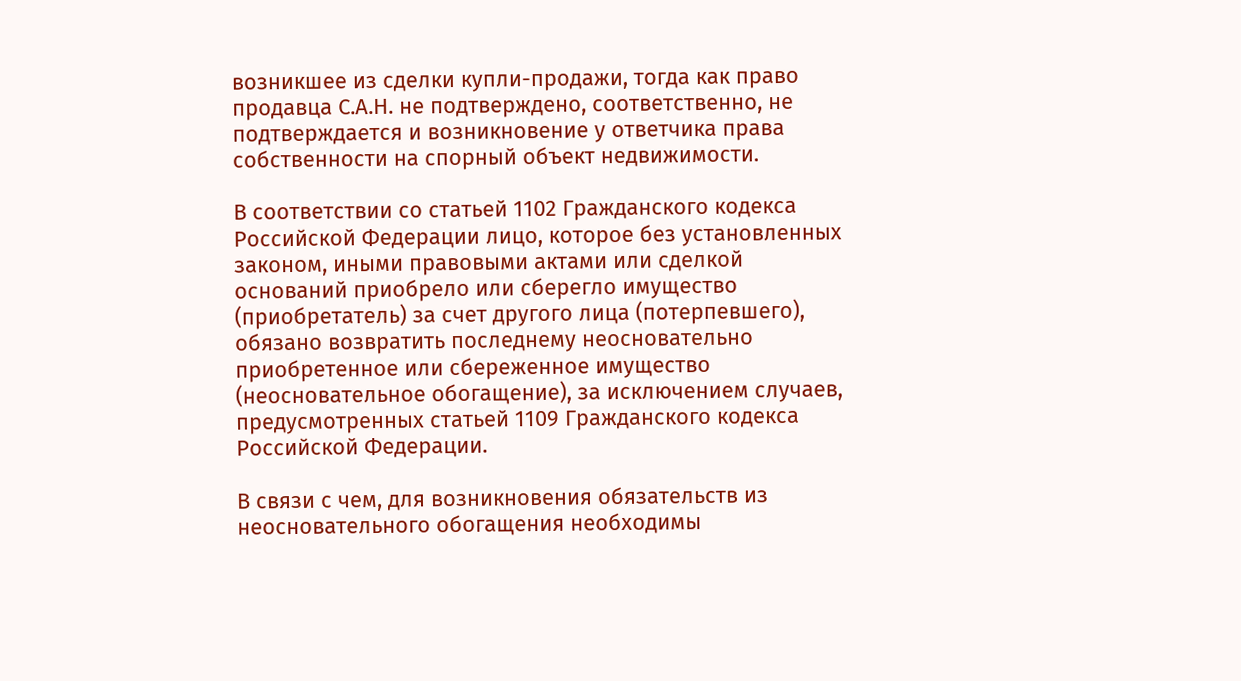возникшее из сделки купли-продажи, тогда как право продавца С.А.Н. не подтверждено, соответственно, не подтверждается и возникновение у ответчика права собственности на спорный объект недвижимости.

В соответствии со статьей 1102 Гражданского кодекса Российской Федерации лицо, которое без установленных законом, иными правовыми актами или сделкой оснований приобрело или сберегло имущество (приобретатель) за счет другого лица (потерпевшего), обязано возвратить последнему неосновательно приобретенное или сбереженное имущество (неосновательное обогащение), за исключением случаев, предусмотренных статьей 1109 Гражданского кодекса Российской Федерации.

В связи с чем, для возникновения обязательств из неосновательного обогащения необходимы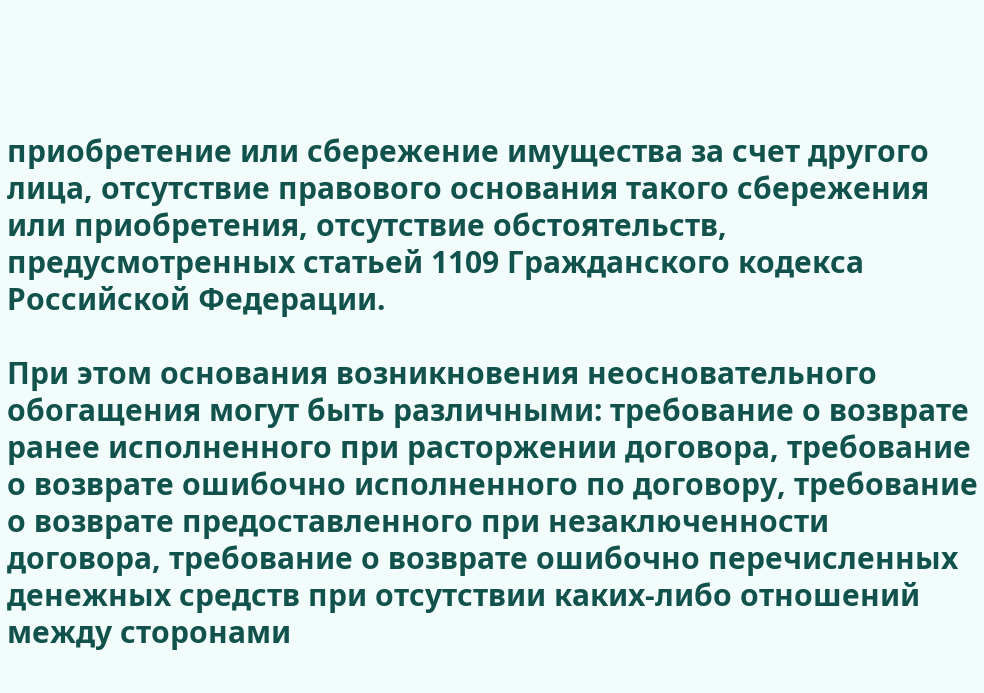приобретение или сбережение имущества за счет другого лица, отсутствие правового основания такого сбережения или приобретения, отсутствие обстоятельств, предусмотренных статьей 1109 Гражданского кодекса Российской Федерации.

При этом основания возникновения неосновательного обогащения могут быть различными: требование о возврате ранее исполненного при расторжении договора, требование о возврате ошибочно исполненного по договору, требование о возврате предоставленного при незаключенности договора, требование о возврате ошибочно перечисленных денежных средств при отсутствии каких-либо отношений между сторонами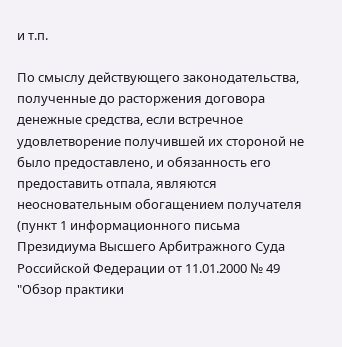и т.п.

По смыслу действующего законодательства, полученные до расторжения договора денежные средства, если встречное удовлетворение получившей их стороной не было предоставлено, и обязанность его предоставить отпала, являются неосновательным обогащением получателя (пункт 1 информационного письма Президиума Высшего Арбитражного Суда Российской Федерации от 11.01.2000 № 49 "Обзор практики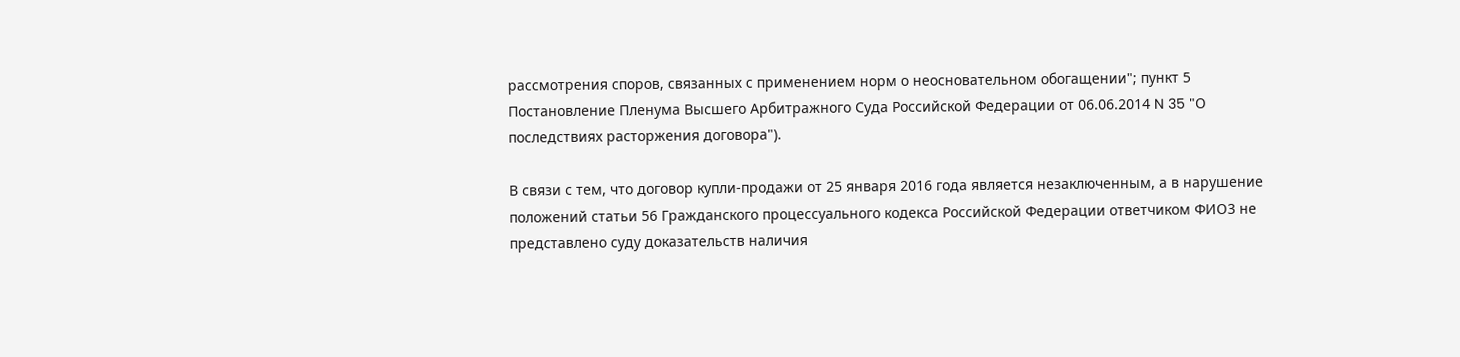рассмотрения споров, связанных с применением норм о неосновательном обогащении"; пункт 5 Постановление Пленума Высшего Арбитражного Суда Российской Федерации от 06.06.2014 N 35 "О последствиях расторжения договора").

В связи с тем, что договор купли-продажи от 25 января 2016 года является незаключенным, а в нарушение положений статьи 56 Гражданского процессуального кодекса Российской Федерации ответчиком ФИО3 не представлено суду доказательств наличия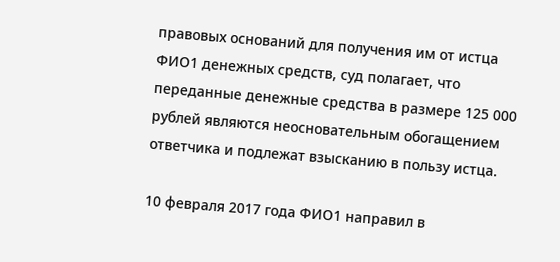правовых оснований для получения им от истца ФИО1 денежных средств, суд полагает, что переданные денежные средства в размере 125 000 рублей являются неосновательным обогащением ответчика и подлежат взысканию в пользу истца.

10 февраля 2017 года ФИО1 направил в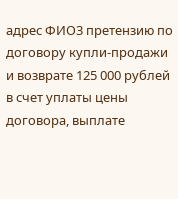адрес ФИО3 претензию по договору купли-продажи и возврате 125 000 рублей в счет уплаты цены договора, выплате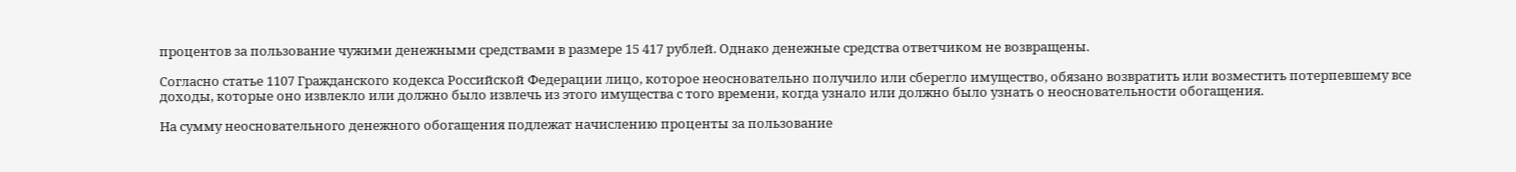процентов за пользование чужими денежными средствами в размере 15 417 рублей. Однако денежные средства ответчиком не возвращены.

Согласно статье 1107 Гражданского кодекса Российской Федерации лицо, которое неосновательно получило или сберегло имущество, обязано возвратить или возместить потерпевшему все доходы, которые оно извлекло или должно было извлечь из этого имущества с того времени, когда узнало или должно было узнать о неосновательности обогащения.

На сумму неосновательного денежного обогащения подлежат начислению проценты за пользование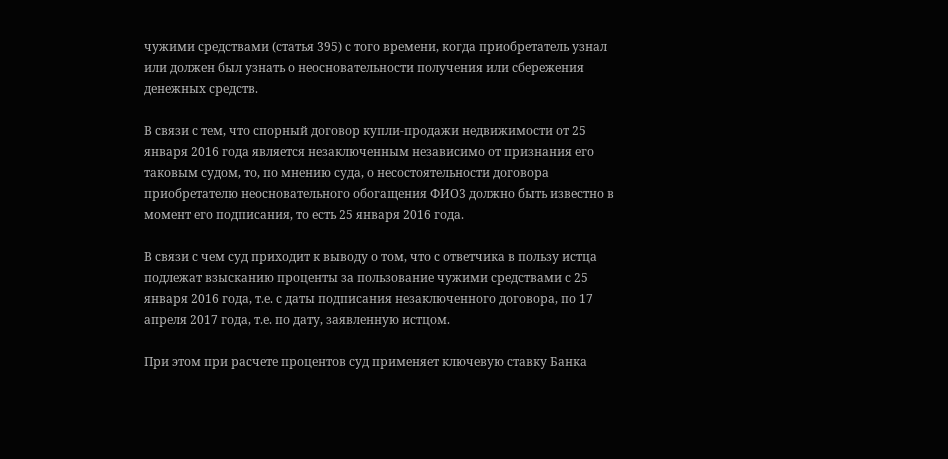чужими средствами (статья 395) с того времени, когда приобретатель узнал или должен был узнать о неосновательности получения или сбережения денежных средств.

В связи с тем, что спорный договор купли-продажи недвижимости от 25 января 2016 года является незаключенным независимо от признания его таковым судом, то, по мнению суда, о несостоятельности договора приобретателю неосновательного обогащения ФИО3 должно быть известно в момент его подписания, то есть 25 января 2016 года.

В связи с чем суд приходит к выводу о том, что с ответчика в пользу истца подлежат взысканию проценты за пользование чужими средствами с 25 января 2016 года, т.е. с даты подписания незаключенного договора, по 17 апреля 2017 года, т.е. по дату, заявленную истцом.

При этом при расчете процентов суд применяет ключевую ставку Банка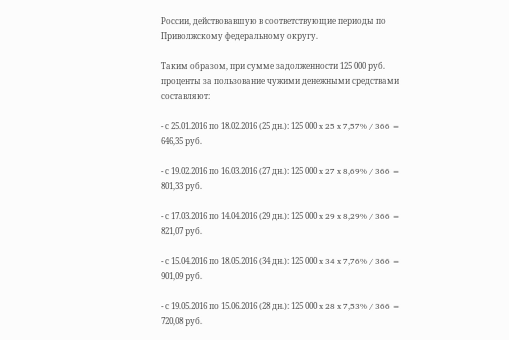России, действовавшую в соответствующие периоды по Приволжскому федеральному округу.

Таким образом, при сумме задолженности 125 000 руб. проценты за пользование чужими денежными средствами составляют:

- с 25.01.2016 по 18.02.2016 (25 дн.): 125 000 x 25 x 7,57% / 366 = 646,35 руб.

- с 19.02.2016 по 16.03.2016 (27 дн.): 125 000 x 27 x 8,69% / 366 = 801,33 руб.

- с 17.03.2016 по 14.04.2016 (29 дн.): 125 000 x 29 x 8,29% / 366 = 821,07 руб.

- с 15.04.2016 по 18.05.2016 (34 дн.): 125 000 x 34 x 7,76% / 366 = 901,09 руб.

- с 19.05.2016 по 15.06.2016 (28 дн.): 125 000 x 28 x 7,53% / 366 = 720,08 руб.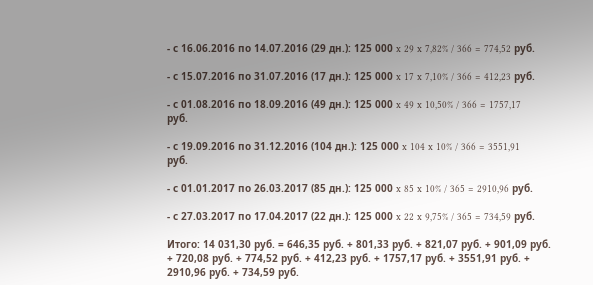- с 16.06.2016 по 14.07.2016 (29 дн.): 125 000 x 29 x 7,82% / 366 = 774,52 руб.

- с 15.07.2016 по 31.07.2016 (17 дн.): 125 000 x 17 x 7,10% / 366 = 412,23 руб.

- с 01.08.2016 по 18.09.2016 (49 дн.): 125 000 x 49 x 10,50% / 366 = 1757,17 руб.

- с 19.09.2016 по 31.12.2016 (104 дн.): 125 000 x 104 x 10% / 366 = 3551,91 руб.

- с 01.01.2017 по 26.03.2017 (85 дн.): 125 000 x 85 x 10% / 365 = 2910,96 руб.

- с 27.03.2017 по 17.04.2017 (22 дн.): 125 000 x 22 x 9,75% / 365 = 734,59 руб.

Итого: 14 031,30 руб. = 646,35 руб. + 801,33 руб. + 821,07 руб. + 901,09 руб. + 720,08 руб. + 774,52 руб. + 412,23 руб. + 1757,17 руб. + 3551,91 руб. + 2910,96 руб. + 734,59 руб.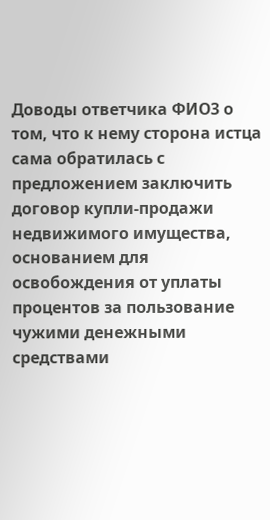Доводы ответчика ФИО3 о том, что к нему сторона истца сама обратилась с предложением заключить договор купли-продажи недвижимого имущества, основанием для освобождения от уплаты процентов за пользование чужими денежными средствами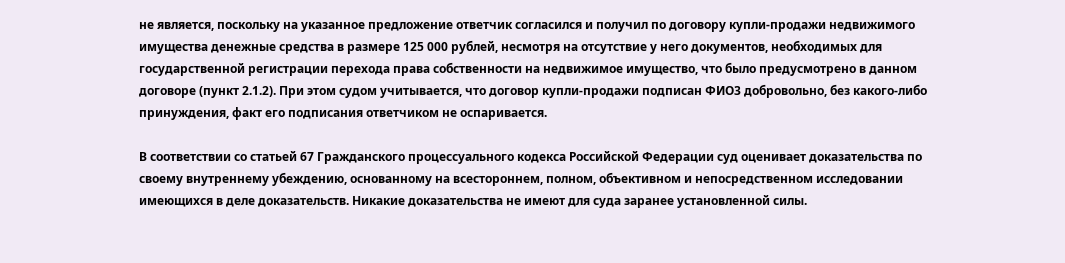не является, поскольку на указанное предложение ответчик согласился и получил по договору купли-продажи недвижимого имущества денежные средства в размере 125 000 рублей, несмотря на отсутствие у него документов, необходимых для государственной регистрации перехода права собственности на недвижимое имущество, что было предусмотрено в данном договоре (пункт 2.1.2). При этом судом учитывается, что договор купли-продажи подписан ФИО3 добровольно, без какого-либо принуждения, факт его подписания ответчиком не оспаривается.

В соответствии со статьей 67 Гражданского процессуального кодекса Российской Федерации суд оценивает доказательства по своему внутреннему убеждению, основанному на всестороннем, полном, объективном и непосредственном исследовании имеющихся в деле доказательств. Никакие доказательства не имеют для суда заранее установленной силы.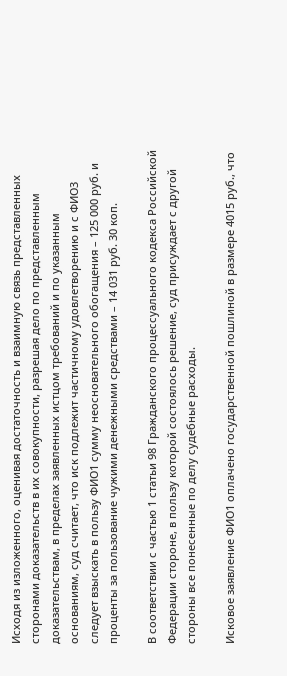Исходя из изложенного, оценивая достаточность и взаимную связь представленных сторонами доказательств в их совокупности, разрешая дело по представленным доказательствам, в пределах заявленных истцом требований и по указанным основаниям, суд считает, что иск подлежит частичному удовлетворению и с ФИО3 следует взыскать в пользу ФИО1 сумму неосновательного обогащения – 125 000 руб. и проценты за пользование чужими денежными средствами – 14 031 руб. 30 коп.

В соответствии с частью 1 статьи 98 Гражданского процессуального кодекса Российской Федерации стороне, в пользу которой состоялось решение, суд присуждает с другой стороны все понесенные по делу судебные расходы.

Исковое заявление ФИО1 оплачено государственной пошлиной в размере 4015 руб., что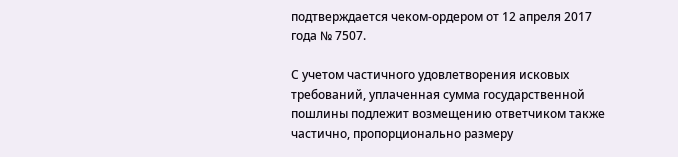подтверждается чеком-ордером от 12 апреля 2017 года № 7507.

С учетом частичного удовлетворения исковых требований, уплаченная сумма государственной пошлины подлежит возмещению ответчиком также частично, пропорционально размеру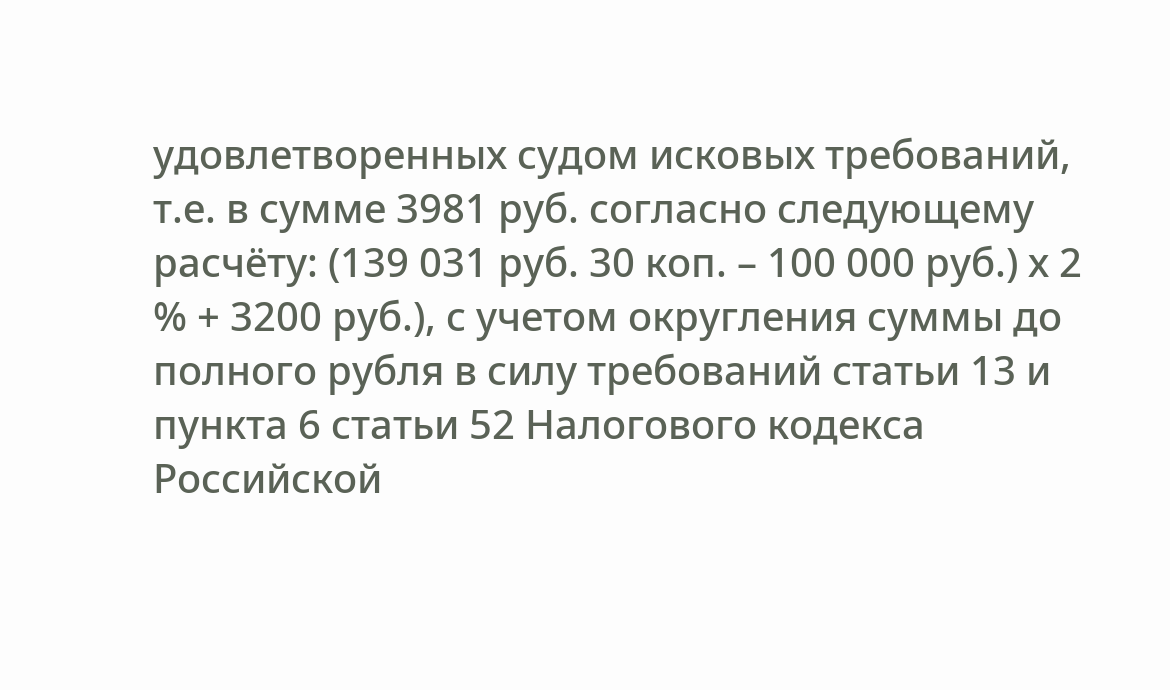удовлетворенных судом исковых требований, т.е. в сумме 3981 руб. согласно следующему расчёту: (139 031 руб. 30 коп. – 100 000 руб.) х 2 % + 3200 руб.), с учетом округления суммы до полного рубля в силу требований статьи 13 и пункта 6 статьи 52 Налогового кодекса Российской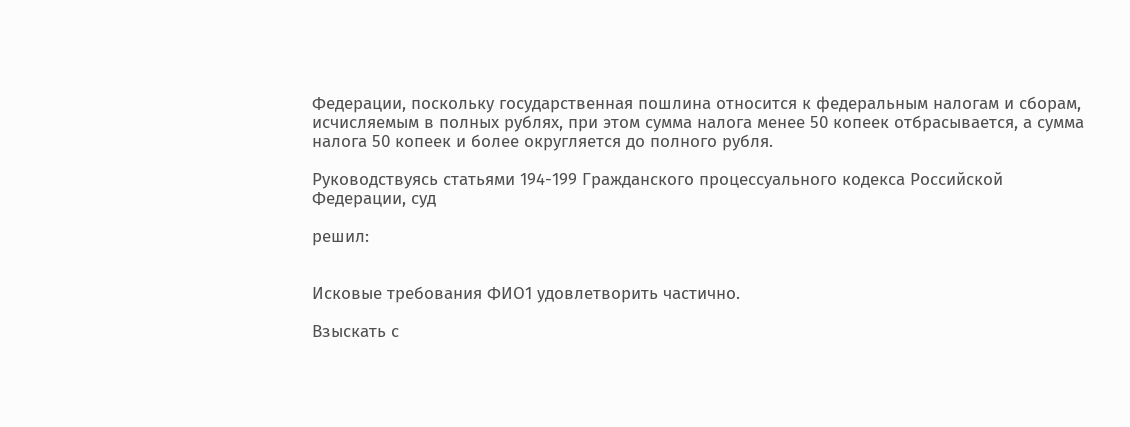Федерации, поскольку государственная пошлина относится к федеральным налогам и сборам, исчисляемым в полных рублях, при этом сумма налога менее 50 копеек отбрасывается, а сумма налога 50 копеек и более округляется до полного рубля.

Руководствуясь статьями 194-199 Гражданского процессуального кодекса Российской Федерации, суд

решил:


Исковые требования ФИО1 удовлетворить частично.

Взыскать с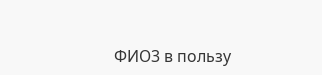ФИО3 в пользу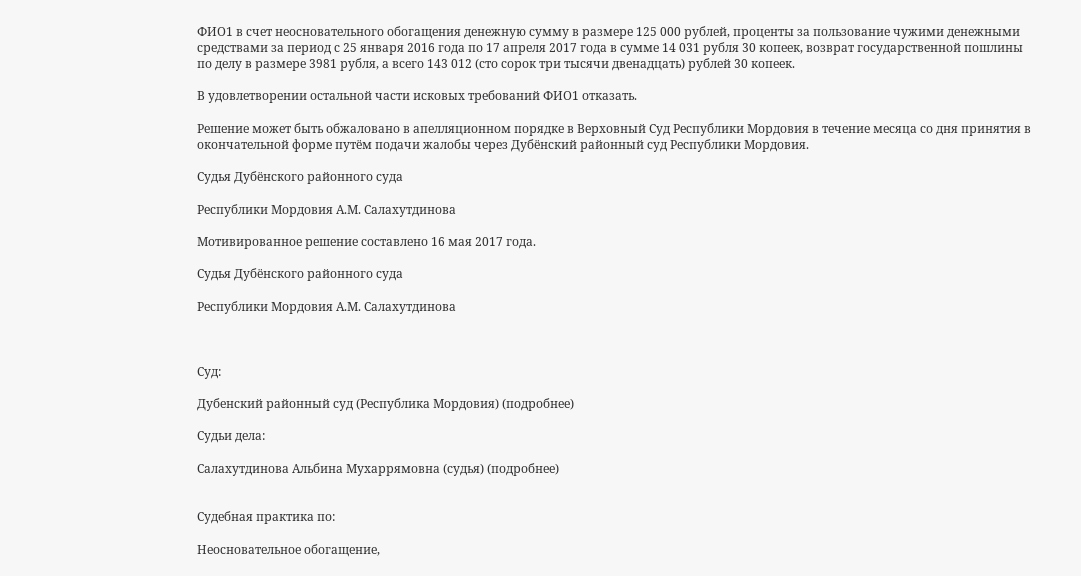ФИО1 в счет неосновательного обогащения денежную сумму в размере 125 000 рублей, проценты за пользование чужими денежными средствами за период с 25 января 2016 года по 17 апреля 2017 года в сумме 14 031 рубля 30 копеек, возврат государственной пошлины по делу в размере 3981 рубля, а всего 143 012 (сто сорок три тысячи двенадцать) рублей 30 копеек.

В удовлетворении остальной части исковых требований ФИО1 отказать.

Решение может быть обжаловано в апелляционном порядке в Верховный Суд Республики Мордовия в течение месяца со дня принятия в окончательной форме путём подачи жалобы через Дубёнский районный суд Республики Мордовия.

Судья Дубёнского районного суда

Республики Мордовия А.М. Салахутдинова

Мотивированное решение составлено 16 мая 2017 года.

Судья Дубёнского районного суда

Республики Мордовия А.М. Салахутдинова



Суд:

Дубенский районный суд (Республика Мордовия) (подробнее)

Судьи дела:

Салахутдинова Альбина Мухаррямовна (судья) (подробнее)


Судебная практика по:

Неосновательное обогащение,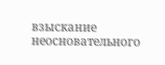взыскание неосновательного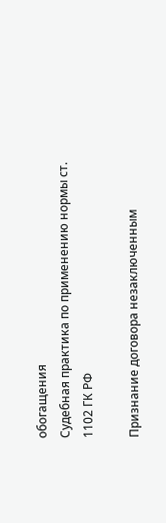обогащения
Судебная практика по применению нормы ст. 1102 ГК РФ

Признание договора незаключенным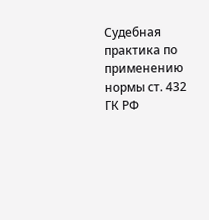Судебная практика по применению нормы ст. 432 ГК РФ